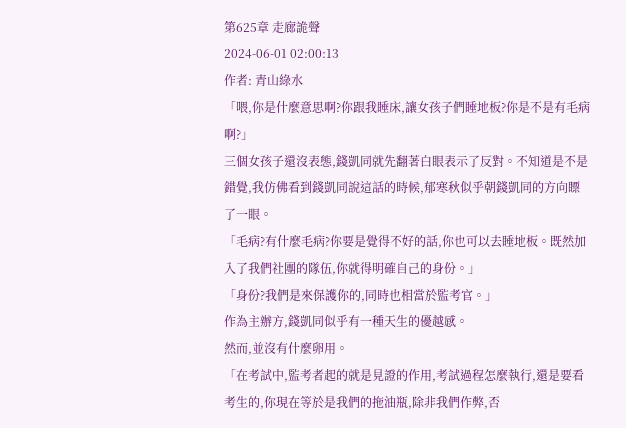第625章 走廊詭聲
2024-06-01 02:00:13
作者: 青山綠水
「喂,你是什麼意思啊?你跟我睡床,讓女孩子們睡地板?你是不是有毛病啊?」
三個女孩子還沒表態,錢凱同就先翻著白眼表示了反對。不知道是不是錯覺,我仿佛看到錢凱同說這話的時候,郁寒秋似乎朝錢凱同的方向瞟了一眼。
「毛病?有什麼毛病?你要是覺得不好的話,你也可以去睡地板。既然加入了我們社團的隊伍,你就得明確自己的身份。」
「身份?我們是來保護你的,同時也相當於監考官。」
作為主辦方,錢凱同似乎有一種天生的優越感。
然而,並沒有什麼卵用。
「在考試中,監考者起的就是見證的作用,考試過程怎麼執行,還是要看考生的,你現在等於是我們的拖油瓶,除非我們作弊,否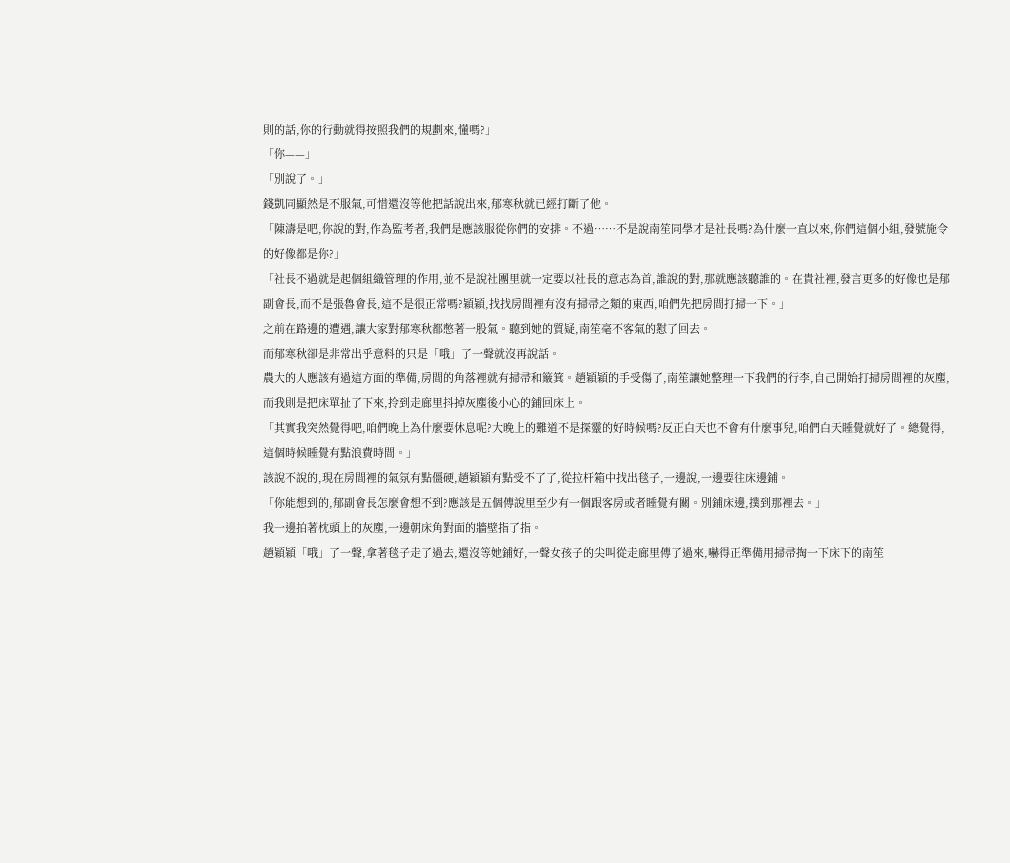則的話,你的行動就得按照我們的規劃來,懂嗎?」
「你——」
「別說了。」
錢凱同顯然是不服氣,可惜還沒等他把話說出來,郁寒秋就已經打斷了他。
「陳濤是吧,你說的對,作為監考者,我們是應該服從你們的安排。不過……不是說南笙同學才是社長嗎?為什麼一直以來,你們這個小組,發號施令的好像都是你?」
「社長不過就是起個組織管理的作用,並不是說社團里就一定要以社長的意志為首,誰說的對,那就應該聽誰的。在貴社裡,發言更多的好像也是郁副會長,而不是張魯會長,這不是很正常嗎?穎穎,找找房間裡有沒有掃帚之類的東西,咱們先把房間打掃一下。」
之前在路邊的遭遇,讓大家對郁寒秋都憋著一股氣。聽到她的質疑,南笙毫不客氣的懟了回去。
而郁寒秋卻是非常出乎意料的只是「哦」了一聲就沒再說話。
農大的人應該有過這方面的準備,房間的角落裡就有掃帚和簸箕。趙穎穎的手受傷了,南笙讓她整理一下我們的行李,自己開始打掃房間裡的灰塵,而我則是把床單扯了下來,拎到走廊里抖掉灰塵後小心的鋪回床上。
「其實我突然覺得吧,咱們晚上為什麼要休息呢?大晚上的難道不是探靈的好時候嗎?反正白天也不會有什麼事兒,咱們白天睡覺就好了。總覺得,這個時候睡覺有點浪費時間。」
該說不說的,現在房間裡的氣氛有點僵硬,趙穎穎有點受不了了,從拉杆箱中找出毯子,一邊說,一邊要往床邊鋪。
「你能想到的,郁副會長怎麼會想不到?應該是五個傳說里至少有一個跟客房或者睡覺有關。別鋪床邊,撲到那裡去。」
我一邊拍著枕頭上的灰塵,一邊朝床角對面的牆壁指了指。
趙穎穎「哦」了一聲,拿著毯子走了過去,還沒等她鋪好,一聲女孩子的尖叫從走廊里傳了過來,嚇得正準備用掃帚掏一下床下的南笙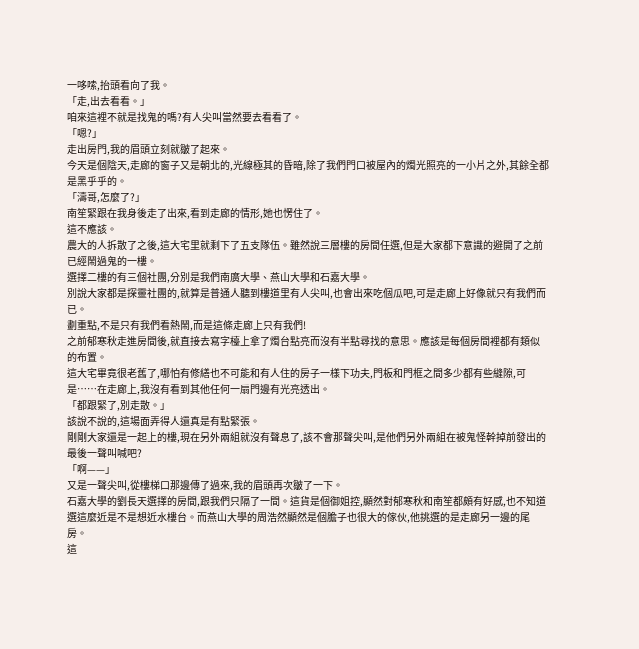一哆嗦,抬頭看向了我。
「走,出去看看。」
咱來這裡不就是找鬼的嗎?有人尖叫當然要去看看了。
「嗯?」
走出房門,我的眉頭立刻就皺了起來。
今天是個陰天,走廊的窗子又是朝北的,光線極其的昏暗,除了我們門口被屋內的燭光照亮的一小片之外,其餘全都是黑乎乎的。
「濤哥,怎麼了?」
南笙緊跟在我身後走了出來,看到走廊的情形,她也愣住了。
這不應該。
農大的人拆散了之後,這大宅里就剩下了五支隊伍。雖然說三層樓的房間任選,但是大家都下意識的避開了之前已經鬧過鬼的一樓。
選擇二樓的有三個社團,分別是我們南廣大學、燕山大學和石嘉大學。
別說大家都是探靈社團的,就算是普通人聽到樓道里有人尖叫,也會出來吃個瓜吧,可是走廊上好像就只有我們而已。
劃重點,不是只有我們看熱鬧,而是這條走廊上只有我們!
之前郁寒秋走進房間後,就直接去寫字檯上拿了燭台點亮而沒有半點尋找的意思。應該是每個房間裡都有類似的布置。
這大宅畢竟很老舊了,哪怕有修繕也不可能和有人住的房子一樣下功夫,門板和門框之間多少都有些縫隙,可是……在走廊上,我沒有看到其他任何一扇門邊有光亮透出。
「都跟緊了,別走散。」
該說不說的,這場面弄得人還真是有點緊張。
剛剛大家還是一起上的樓,現在另外兩組就沒有聲息了,該不會那聲尖叫,是他們另外兩組在被鬼怪幹掉前發出的最後一聲叫喊吧?
「啊——」
又是一聲尖叫,從樓梯口那邊傳了過來,我的眉頭再次皺了一下。
石嘉大學的劉長天選擇的房間,跟我們只隔了一間。這貨是個御姐控,顯然對郁寒秋和南笙都頗有好感,也不知道選這麼近是不是想近水樓台。而燕山大學的周浩然顯然是個膽子也很大的傢伙,他挑選的是走廊另一邊的尾房。
這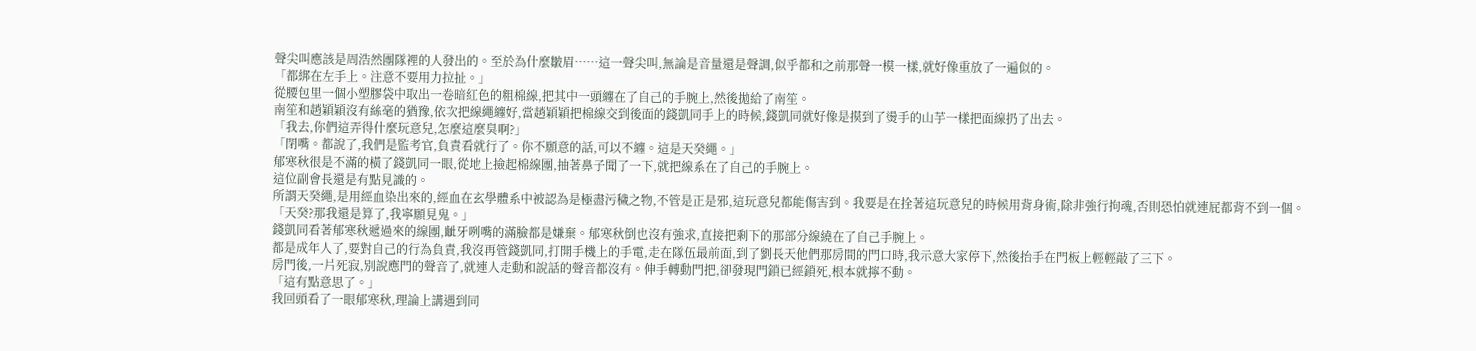聲尖叫應該是周浩然團隊裡的人發出的。至於為什麼皺眉……這一聲尖叫,無論是音量還是聲調,似乎都和之前那聲一模一樣,就好像重放了一遍似的。
「都綁在左手上。注意不要用力拉扯。」
從腰包里一個小塑膠袋中取出一卷暗紅色的粗棉線,把其中一頭纏在了自己的手腕上,然後拋給了南笙。
南笙和趙穎穎沒有絲毫的猶豫,依次把線繩纏好,當趙穎穎把棉線交到後面的錢凱同手上的時候,錢凱同就好像是摸到了燙手的山芋一樣把面線扔了出去。
「我去,你們這弄得什麼玩意兒,怎麼這麼臭啊?」
「閉嘴。都說了,我們是監考官,負責看就行了。你不願意的話,可以不纏。這是天癸繩。」
郁寒秋很是不滿的橫了錢凱同一眼,從地上撿起棉線團,抽著鼻子聞了一下,就把線系在了自己的手腕上。
這位副會長還是有點見識的。
所謂天癸繩,是用經血染出來的,經血在玄學體系中被認為是極盡污穢之物,不管是正是邪,這玩意兒都能傷害到。我要是在拴著這玩意兒的時候用背身術,除非強行拘魂,否則恐怕就連屁都背不到一個。
「天癸?那我還是算了,我寧願見鬼。」
錢凱同看著郁寒秋遞過來的線團,齜牙咧嘴的滿臉都是嫌棄。郁寒秋倒也沒有強求,直接把剩下的那部分線繞在了自己手腕上。
都是成年人了,要對自己的行為負責,我沒再管錢凱同,打開手機上的手電,走在隊伍最前面,到了劉長天他們那房間的門口時,我示意大家停下,然後抬手在門板上輕輕敲了三下。
房門後,一片死寂,別說應門的聲音了,就連人走動和說話的聲音都沒有。伸手轉動門把,卻發現門鎖已經鎖死,根本就擰不動。
「這有點意思了。」
我回頭看了一眼郁寒秋,理論上講遇到同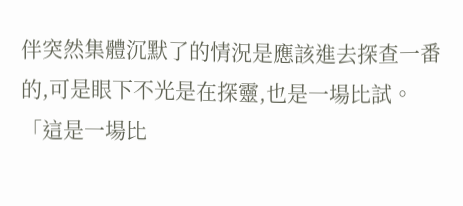伴突然集體沉默了的情況是應該進去探查一番的,可是眼下不光是在探靈,也是一場比試。
「這是一場比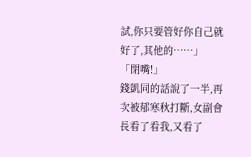試,你只要管好你自己就好了,其他的……」
「閉嘴!」
錢凱同的話說了一半,再次被郁寒秋打斷,女副會長看了看我,又看了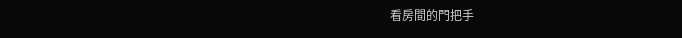看房間的門把手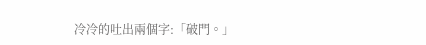冷冷的吐出兩個字:「破門。」